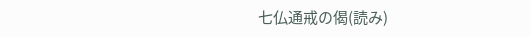七仏通戒の偈(読み)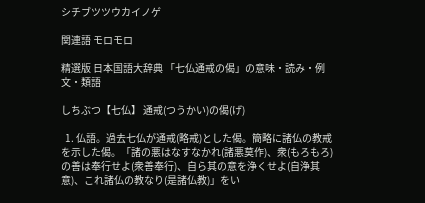シチブツツウカイノゲ

関連語 モロモロ

精選版 日本国語大辞典 「七仏通戒の偈」の意味・読み・例文・類語

しちぶつ【七仏】 通戒(つうかい)の偈(げ)

  1. 仏語。過去七仏が通戒(略戒)とした偈。簡略に諸仏の教戒を示した偈。「諸の悪はなすなかれ(諸悪莫作)、衆(もろもろ)の善は奉行せよ(衆善奉行)、自ら其の意を浄くせよ(自浄其意)、これ諸仏の教なり(是諸仏教)」をい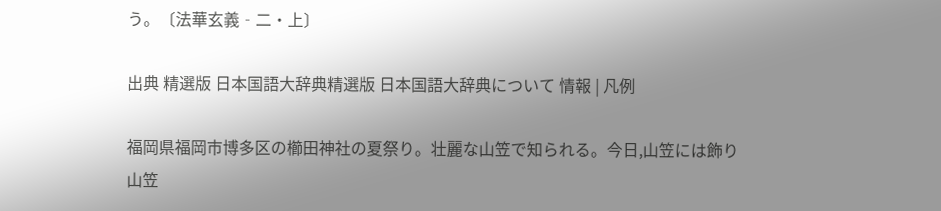う。〔法華玄義‐二・上〕

出典 精選版 日本国語大辞典精選版 日本国語大辞典について 情報 | 凡例

福岡県福岡市博多区の櫛田神社の夏祭り。壮麗な山笠で知られる。今日,山笠には飾り山笠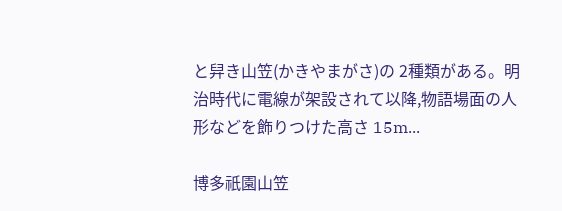と舁き山笠(かきやまがさ)の 2種類がある。明治時代に電線が架設されて以降,物語場面の人形などを飾りつけた高さ 15m...

博多祇園山笠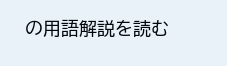の用語解説を読む